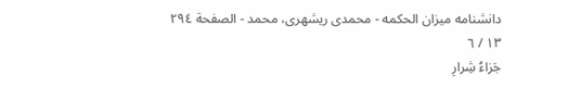دانشنامه ميزان الحكمه - محمدی ریشهری، محمد - الصفحة ٢٩٤
١٣ / ٦
جَزاءُ شِرارِ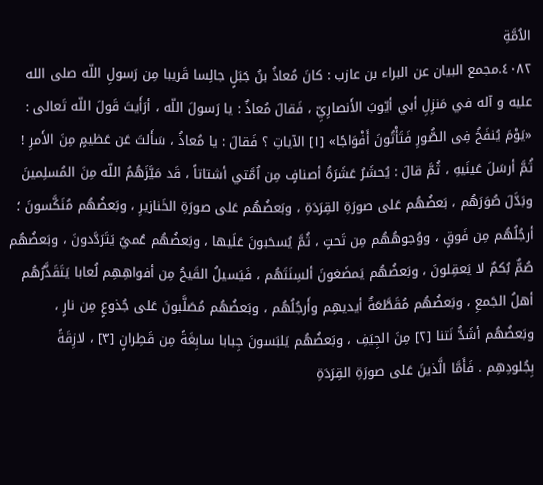الاُمَّةِ
٤٠٨٢.مجمع البيان عن البراء بن عازب : كانَ مُعاذُ بنُ جَبَلٍ جالِسا قَريبا مِن رَسولِ اللّه صلى الله عليه و آله في مَنزِلِ أبي أيّوبَ الأَنصارِيِّ ، فَقالَ مُعاذٌ : يا رَسولَ اللّه ، أرَأَيتَ قَولَ اللّه تَعالى : «يَوْمَ يُنفَخُ فِى الصُّورِ فَتَأْتُونَ أَفْوَاجًا» [١] الآياتِ ؟ فَقالَ : يا مُعاذُ ، سَأَلتَ عَن عَظيمٍ مِنَ الأَمرِ ! ثُمَّ أرسَلَ عَينَيهِ ، ثُمَّ قالَ : يُحشَرُ عَشَرَةُ أصنافٍ مِن اُمَّتي أشتاتاً ، قَد مَيَّزَهُمُ اللّه مِنَ المُسلِمينَ وبَدَّلَ صُوَرَهُم ، بَعضُهُم عَلى صورَةِ القِرَدَةِ ، وبَعضُهُم عَلى صورَةِ الخَنازيرِ ، وبَعضُهُم مُنَكَّسونَ ؛ أرجُلُهُم مِن فَوقٍ ، ووُجوهُهُم مِن تَحتٍ ، ثُمَّ يُسحَبونَ عَلَيها ، وبَعضُهُم عُميٌ يَتَرَدَّدونَ ، وبَعضُهُم صُمٌّ بُكمٌ لا يَعقِلونَ ، وبَعضُهُم يَمضَغونَ ألسِنَتَهُم ، فَيَسيلُ القَيحُ مِن أفواهِهِم لُعابا يَتَقَذَّرُهُم أهلُ الجَمعِ ، وبَعضُهُم مُقَطَّعَةٌ أيديهِم وأَرجُلُهُم ، وبَعضُهُم مُصَلَّبونَ عَلى جُذوعٍ مِن نارٍ ، وبَعضُهُم أشَدُّ نَتنا [٢] مِنَ الجِيَفِ ، وبَعضُهُم يَلبَسونَ جِبابا سابِغَةً مِن قَطِرانٍ [٣] ، لازِقَةً بِجُلودِهِم . فَأَمَّا الَّذينَ عَلى صورَةِ القِرَدَةِ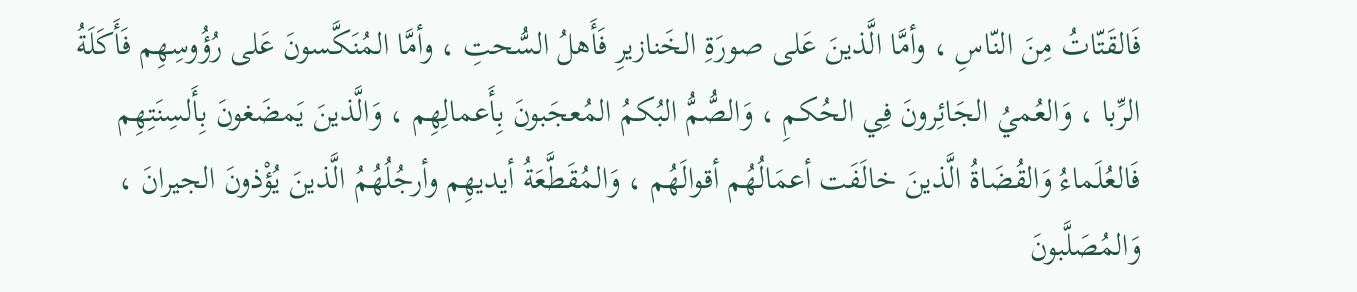فَالقَتّاتُ مِنَ النّاسِ ، وأمَّا الَّذينَ عَلى صورَةِ الخَنازيرِ فَأَهلُ السُّحتِ ، وأمَّا المُنَكَّسونَ عَلى رُؤُوسِهِم فَأَكَلَةُ الرِّبا ، وَالعُميُ الجَائِرونَ فِي الحُكمِ ، وَالصُّمُّ البُكمُ المُعجَبونَ بِأَعمالِهِم ، وَالَّذينَ يَمضَغونَ بِأَلسِنَتِهِم فَالعُلَماءُ وَالقُضَاةُ الَّذينَ خالَفَت أعمَالُهُم أقوالَهُم ، وَالمُقَطَّعَةُ أيديهِم وأرجُلُهُمُ الَّذينَ يُؤْذونَ الجيرانَ ، وَالمُصَلَّبونَ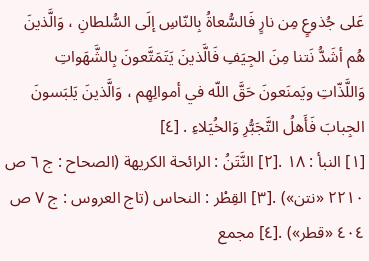عَلى جُذوعٍ مِن نارٍ فَالسُّعاةُ بِالنّاسِ إلَى السُّلطانِ ، وَالَّذينَ هُم أشَدُّ نَتنا مِنَ الجِيَفِ فَالَّذينَ يَتَمَتَّعونَ بِالشَّهَواتِ وَاللَّذّاتِ ويَمنَعونَ حَقَّ اللّه في أموالِهِم ، وَالَّذينَ يَلبَسونَ الجِبابَ فَأَهلُ التَّجَبُّرِ وَالخُيَلاءِ . [٤]
[١] النبأ : ١٨ .[٢] النَّتَنُ : الرائحة الكريهة (الصحاح : ج ٦ ص ٢٢١٠ «نتن») .[٣] القِطْر : النحاس (تاج العروس : ج ٧ ص ٤٠٤ «قطر») .[٤] مجمع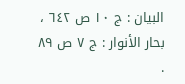البيان : ج ١٠ ص ٦٤٢ ، بحار الأنوار : ج ٧ ص ٨٩ .